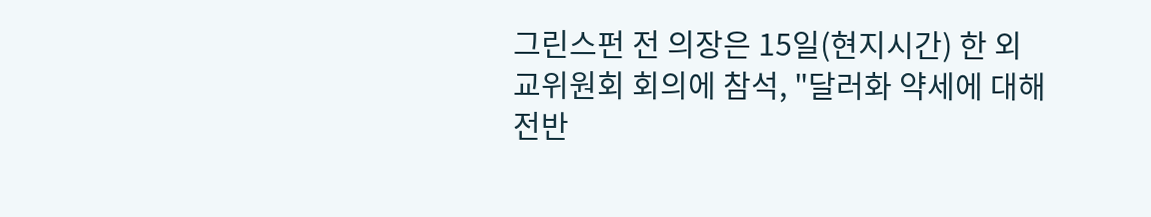그린스펀 전 의장은 15일(현지시간) 한 외교위원회 회의에 참석, "달러화 약세에 대해 전반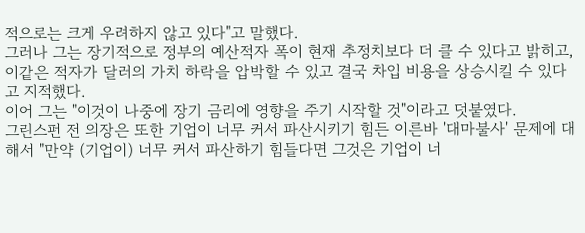적으로는 크게 우려하지 않고 있다"고 말했다.
그러나 그는 장기적으로 정부의 예산적자 폭이 현재 추정치보다 더 클 수 있다고 밝히고, 이같은 적자가 달러의 가치 하락을 압박할 수 있고 결국 차입 비용을 상승시킬 수 있다고 지적했다.
이어 그는 "이것이 나중에 장기 금리에 영향을 주기 시작할 것"이라고 덧붙였다.
그린스펀 전 의장은 또한 기업이 너무 커서 파산시키기 힘든 이른바 '대마불사' 문제에 대해서 "만약 (기업이) 너무 커서 파산하기 힘들다면 그것은 기업이 너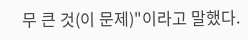무 큰 것(이 문제)"이라고 말했다.